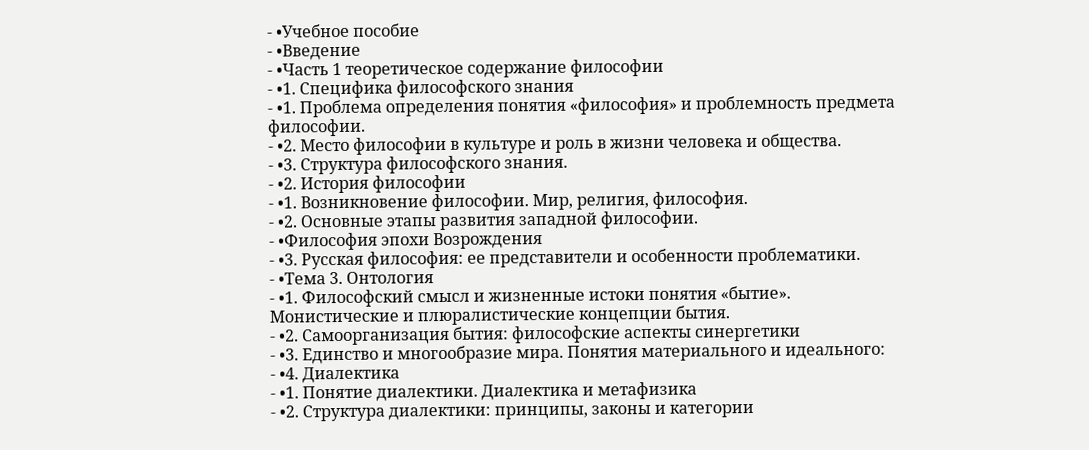- •Учебное пособие
- •Введение
- •Часть 1 теоретическое содержание философии
- •1. Специфика философского знания
- •1. Проблема определения понятия «философия» и проблемность предмета философии.
- •2. Место философии в культуре и роль в жизни человека и общества.
- •3. Структура философского знания.
- •2. История философии
- •1. Возникновение философии. Мир, религия, философия.
- •2. Основные этапы развития западной философии.
- •Философия эпохи Возрождения
- •3. Русская философия: ее представители и особенности проблематики.
- •Тема 3. Онтология
- •1. Философский смысл и жизненные истоки понятия «бытие». Монистические и плюралистические концепции бытия.
- •2. Самоорганизация бытия: философские аспекты синергетики
- •3. Единство и многообразие мира. Понятия материального и идеального:
- •4. Диалектика
- •1. Понятие диалектики. Диалектика и метафизика
- •2. Структура диалектики: принципы, законы и категории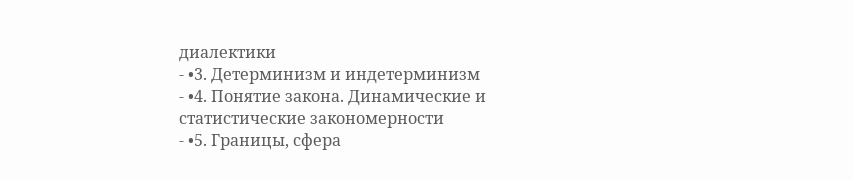диалектики
- •3. Детерминизм и индетерминизм
- •4. Понятие закона. Динамические и статистические закономерности
- •5. Границы, сфера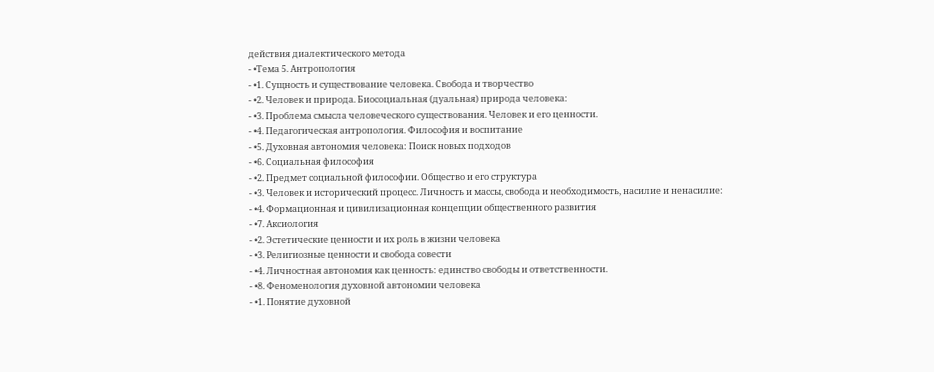действия диалектического метода
- •Тема 5. Антропология
- •1. Сущность и существование человека. Свобода и творчество
- •2. Человек и природа. Биосоциальная (дуальная) природа человека:
- •3. Проблема смысла человеческого существования. Человек и его ценности.
- •4. Педагогическая антропология. Философия и воспитание
- •5. Духовная автономия человека: Поиск новых подходов
- •6. Социальная философия
- •2. Предмет социальной философии. Общество и его структура
- •3. Человек и исторический процесс. Личность и массы, свобода и необходимость, насилие и ненасилие:
- •4. Формационная и цивилизационная концепции общественного развития
- •7. Аксиология
- •2. Эстетические ценности и их роль в жизни человека
- •3. Религиозные ценности и свобода совести
- •4. Личностная автономия как ценность: единство свободы и ответственности.
- •8. Феноменология духовной автономии человека
- •1. Понятие духовной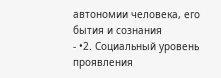автономии человека, его бытия и сознания
- •2. Социальный уровень проявления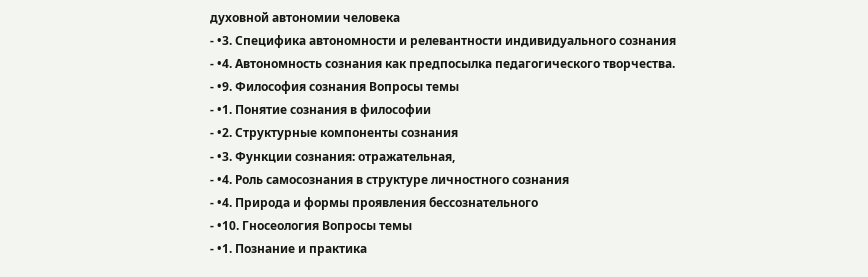духовной автономии человека
- •3. Специфика автономности и релевантности индивидуального сознания
- •4. Автономность сознания как предпосылка педагогического творчества.
- •9. Философия сознания Вопросы темы
- •1. Понятие сознания в философии
- •2. Структурные компоненты сознания
- •3. Функции сознания: отражательная,
- •4. Роль самосознания в структуре личностного сознания
- •4. Природа и формы проявления бессознательного
- •10. Гносеология Вопросы темы
- •1. Познание и практика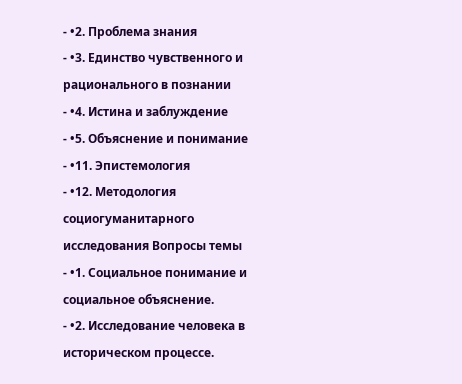- •2. Проблема знания
- •3. Единство чувственного и рационального в познании
- •4. Истина и заблуждение
- •5. Объяснение и понимание
- •11. Эпистемология
- •12. Методология социогуманитарного исследования Вопросы темы
- •1. Социальное понимание и социальное объяснение.
- •2. Исследование человека в историческом процессе.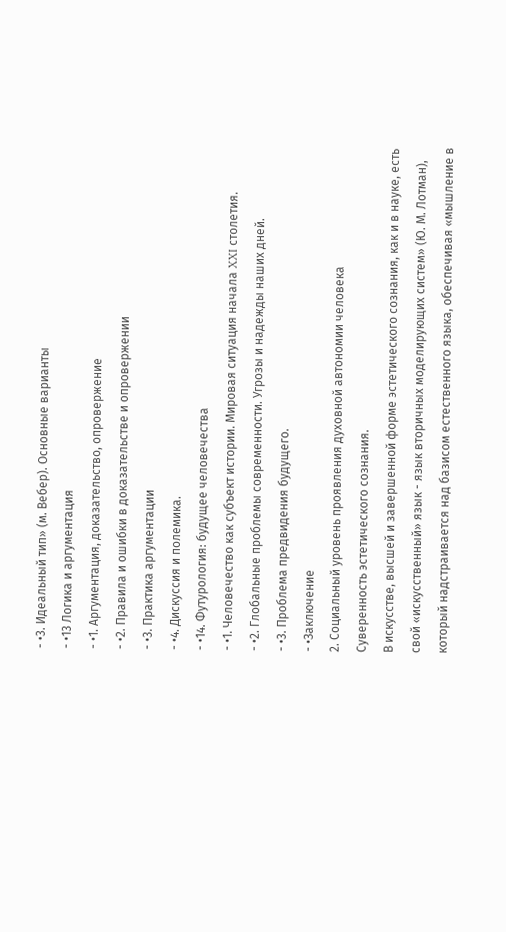- •3. Идеальный тип» (м. Вебер). Основные варианты
- •13 Логика и аргументация
- •1. Аргументация, доказательство, опровержение
- •2. Правила и ошибки в доказательстве и опровержении
- •3. Практика аргументации
- •4. Дискуссия и полемика.
- •14. Футурология: будущее человечества
- •1. Человечество как субъект истории. Мировая ситуация начала XXI столетия.
- •2. Глобальные проблемы современности. Угрозы и надежды наших дней.
- •3. Проблема предвидения будущего.
- •Заключение
2. Социальный уровень проявления духовной автономии человека
Суверенность эстетического сознания.
В искусстве, высшей и завершенной форме эстетического сознания, как и в науке, есть свой «искусственный» язык - язык вторичных моделирующих систем» (Ю. М. Лотман), который надстраивается над базисом естественного языка, обеспечивая «мышление в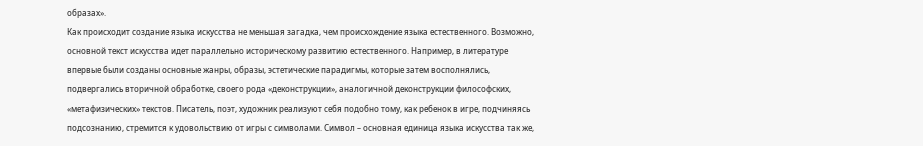образах».
Как происходит создание языка искусства не меньшая загадка, чем происхождение языка естественного. Возможно, основной текст искусства идет параллельно историческому развитию естественного. Например, в литературе впервые были созданы основные жанры, образы, эстетические парадигмы, которые затем восполнялись, подвергались вторичной обработке, своего рода «деконструкции», аналогичной деконструкции философских, «метафизических» текстов. Писатель, поэт, художник реализуют себя подобно тому, как ребенок в игре, подчиняясь подсознанию, стремится к удовольствию от игры с символами. Символ – основная единица языка искусства так же,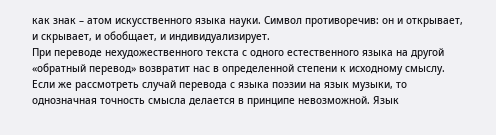как знак – атом искусственного языка науки. Символ противоречив: он и открывает, и скрывает, и обобщает, и индивидуализирует.
При переводе нехудожественного текста с одного естественного языка на другой «обратный перевод» возвратит нас в определенной степени к исходному смыслу. Если же рассмотреть случай перевода с языка поэзии на язык музыки, то однозначная точность смысла делается в принципе невозможной. Язык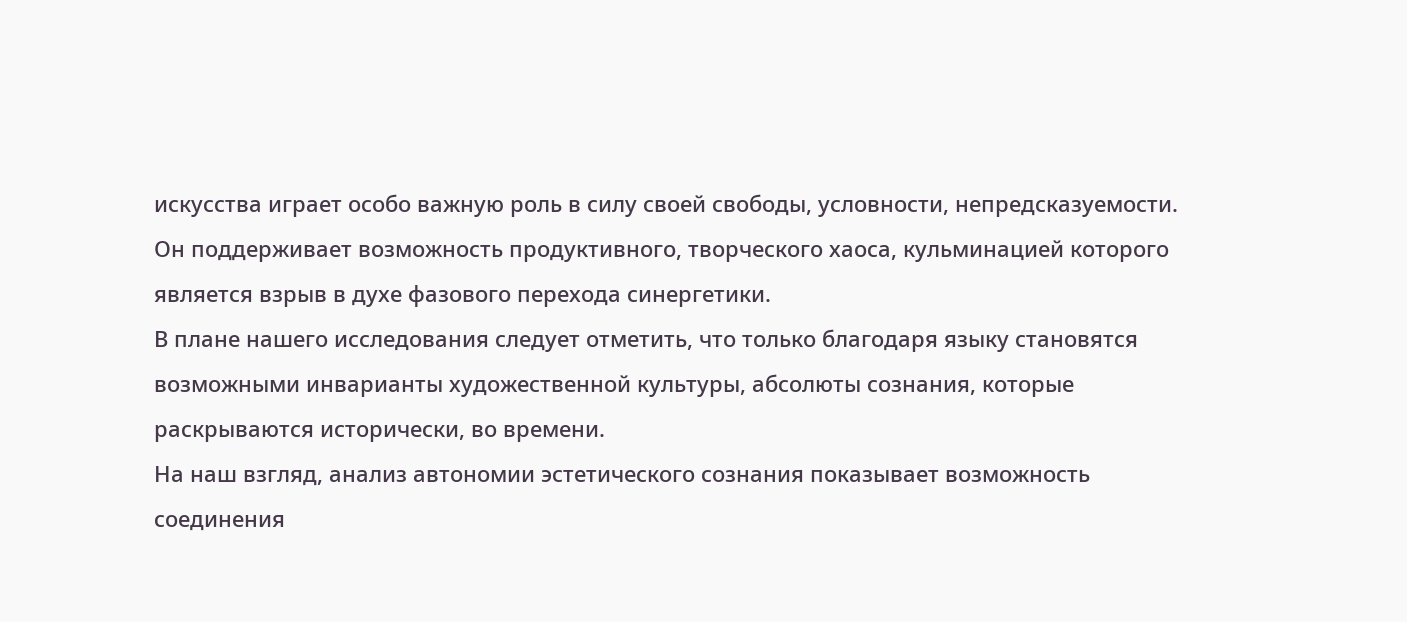искусства играет особо важную роль в силу своей свободы, условности, непредсказуемости. Он поддерживает возможность продуктивного, творческого хаоса, кульминацией которого является взрыв в духе фазового перехода синергетики.
В плане нашего исследования следует отметить, что только благодаря языку становятся возможными инварианты художественной культуры, абсолюты сознания, которые раскрываются исторически, во времени.
На наш взгляд, анализ автономии эстетического сознания показывает возможность соединения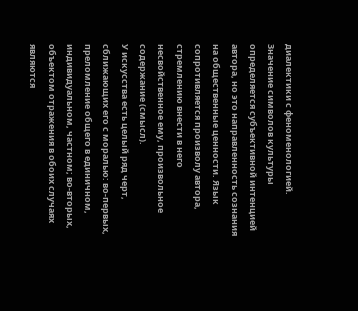диалектики с феноменологией. Значение символов культуры определяется субъективной интенцией автора, но это направленность сознания на общественные ценности. Язык сопротивляется произволу автора, стремлению внести в него несвойственное ему, произвольное содержание (смысл).
У искусства есть целый ряд черт, сближающих его с моралью: во-первых, преломление общего в единичном, индивидуальном, частном; во-вторых, объектом отражения в обоих случаях являются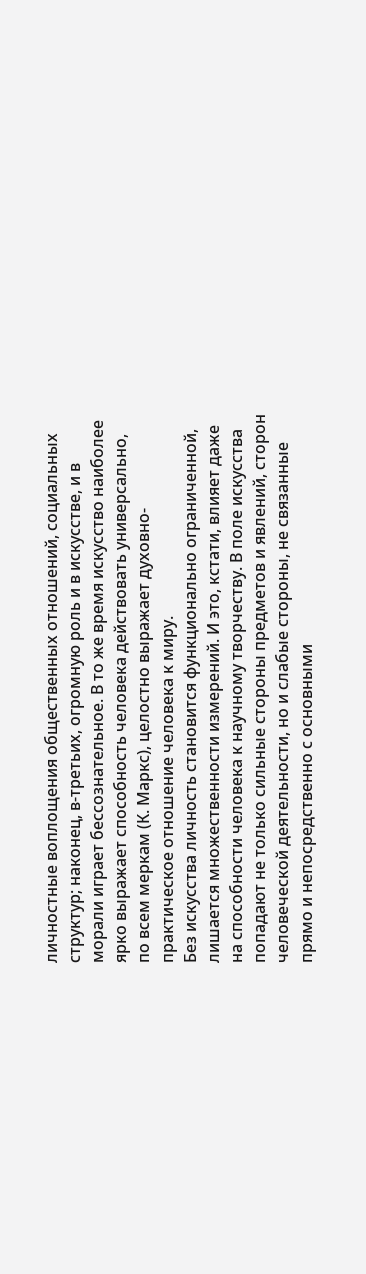личностные воплощения общественных отношений, социальных структур; наконец, в-третьих, огромную роль и в искусстве, и в морали играет бессознательное. В то же время искусство наиболее ярко выражает способность человека действовать универсально, по всем меркам (К. Маркс), целостно выражает духовно-практическое отношение человека к миру.
Без искусства личность становится функционально ограниченной, лишается множественности измерений. И это, кстати, влияет даже на способности человека к научному творчеству. В поле искусства попадают не только сильные стороны предметов и явлений, сторон человеческой деятельности, но и слабые стороны, не связанные прямо и непосредственно с основными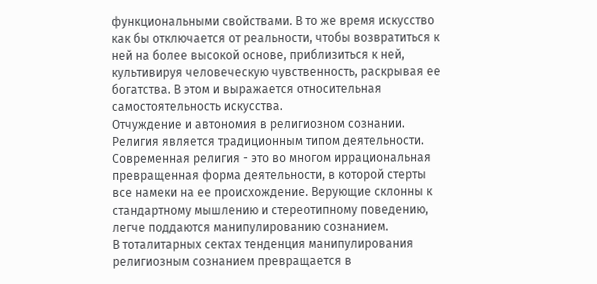функциональными свойствами. В то же время искусство как бы отключается от реальности, чтобы возвратиться к ней на более высокой основе, приблизиться к ней, культивируя человеческую чувственность, раскрывая ее богатства. В этом и выражается относительная самостоятельность искусства.
Отчуждение и автономия в религиозном сознании.
Религия является традиционным типом деятельности. Современная религия - это во многом иррациональная превращенная форма деятельности, в которой стерты все намеки на ее происхождение. Верующие склонны к стандартному мышлению и стереотипному поведению, легче поддаются манипулированию сознанием.
В тоталитарных сектах тенденция манипулирования религиозным сознанием превращается в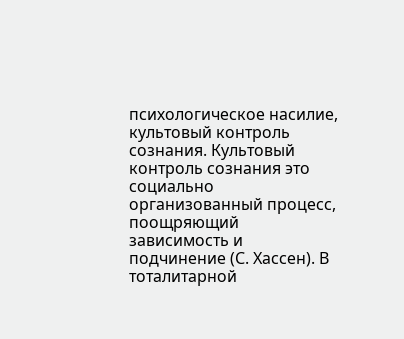психологическое насилие, культовый контроль сознания. Культовый контроль сознания это социально организованный процесс, поощряющий зависимость и подчинение (С. Хассен). В тоталитарной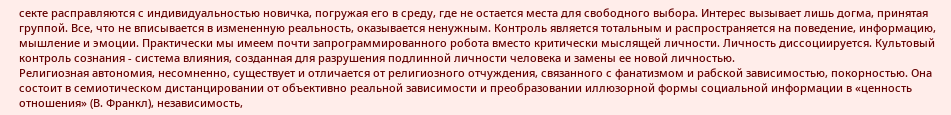секте расправляются с индивидуальностью новичка, погружая его в среду, где не остается места для свободного выбора. Интерес вызывает лишь догма, принятая группой. Все, что не вписывается в измененную реальность, оказывается ненужным. Контроль является тотальным и распространяется на поведение, информацию, мышление и эмоции. Практически мы имеем почти запрограммированного робота вместо критически мыслящей личности. Личность диссоциируется. Культовый контроль сознания - система влияния, созданная для разрушения подлинной личности человека и замены ее новой личностью.
Религиозная автономия, несомненно, существует и отличается от религиозного отчуждения, связанного с фанатизмом и рабской зависимостью, покорностью. Она состоит в семиотическом дистанцировании от объективно реальной зависимости и преобразовании иллюзорной формы социальной информации в «ценность отношения» (В. Франкл), независимость,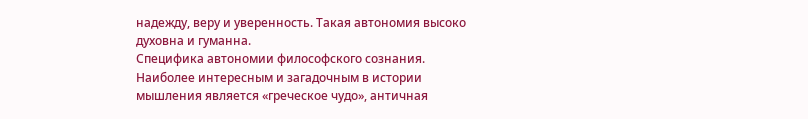надежду, веру и уверенность. Такая автономия высоко духовна и гуманна.
Специфика автономии философского сознания.
Наиболее интересным и загадочным в истории мышления является «греческое чудо», античная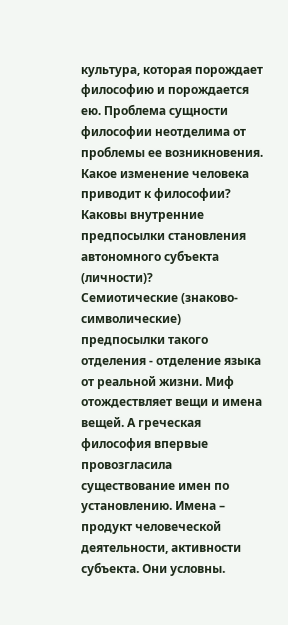культура, которая порождает философию и порождается ею. Проблема сущности философии неотделима от проблемы ее возникновения. Какое изменение человека приводит к философии? Каковы внутренние предпосылки становления автономного субъекта (личности)?
Семиотические (знаково-символические) предпосылки такого отделения - отделение языка от реальной жизни. Миф отождествляет вещи и имена вещей. А греческая философия впервые провозгласила существование имен по установлению. Имена – продукт человеческой деятельности, активности субъекта. Они условны.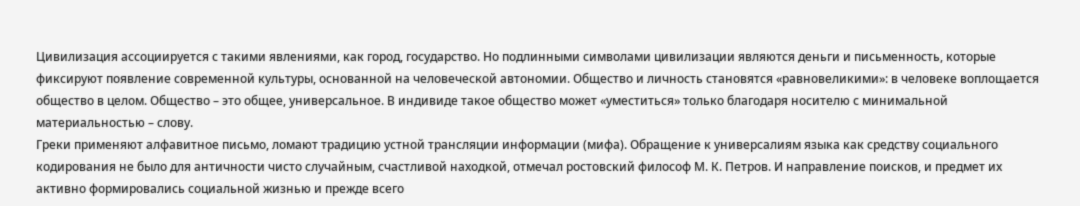Цивилизация ассоциируется с такими явлениями, как город, государство. Но подлинными символами цивилизации являются деньги и письменность, которые фиксируют появление современной культуры, основанной на человеческой автономии. Общество и личность становятся «равновеликими»: в человеке воплощается общество в целом. Общество – это общее, универсальное. В индивиде такое общество может «уместиться» только благодаря носителю с минимальной материальностью – слову.
Греки применяют алфавитное письмо, ломают традицию устной трансляции информации (мифа). Обращение к универсалиям языка как средству социального кодирования не было для античности чисто случайным, счастливой находкой, отмечал ростовский философ М. К. Петров. И направление поисков, и предмет их активно формировались социальной жизнью и прежде всего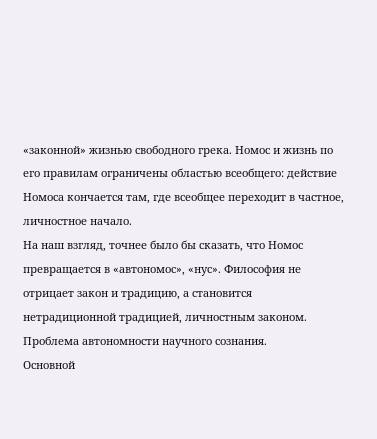«законной» жизнью свободного грека. Номос и жизнь по его правилам ограничены областью всеобщего: действие Номоса кончается там, где всеобщее переходит в частное, личностное начало.
На наш взгляд, точнее было бы сказать, что Номос превращается в «автономос», «нус». Философия не отрицает закон и традицию, а становится нетрадиционной традицией, личностным законом.
Проблема автономности научного сознания.
Основной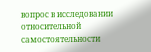вопрос в исследовании относительной самостоятельности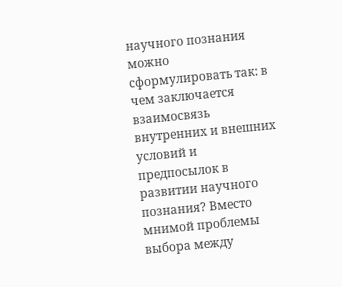научного познания можно сформулировать так: в чем заключается взаимосвязь внутренних и внешних условий и предпосылок в развитии научного познания? Вместо мнимой проблемы выбора между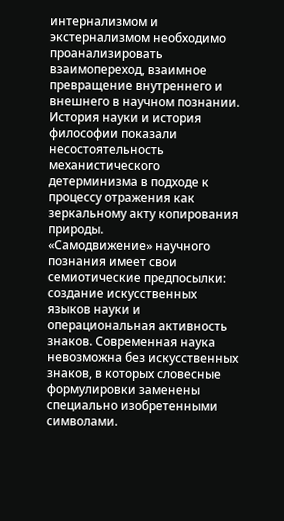интернализмом и экстернализмом необходимо проанализировать взаимопереход, взаимное превращение внутреннего и внешнего в научном познании.
История науки и история философии показали несостоятельность механистического детерминизма в подходе к процессу отражения как зеркальному акту копирования природы.
«Самодвижение» научного познания имеет свои семиотические предпосылки: создание искусственных языков науки и операциональная активность знаков. Современная наука невозможна без искусственных знаков, в которых словесные формулировки заменены специально изобретенными символами.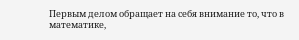Первым делом обращает на себя внимание то, что в математике,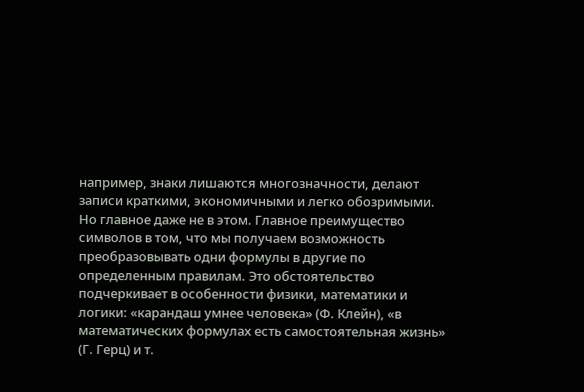например, знаки лишаются многозначности, делают записи краткими, экономичными и легко обозримыми. Но главное даже не в этом. Главное преимущество символов в том, что мы получаем возможность преобразовывать одни формулы в другие по определенным правилам. Это обстоятельство подчеркивает в особенности физики, математики и логики: «карандаш умнее человека» (Ф. Клейн), «в математических формулах есть самостоятельная жизнь» (Г. Герц) и т.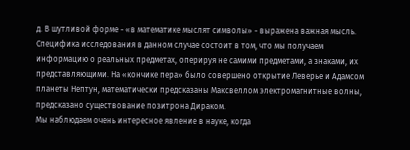д. В шутливой форме - «в математике мыслят символы» - выражена важная мысль. Специфика исследования в данном случае состоит в том, что мы получаем информацию о реальных предметах, оперируя не самими предметами, а знаками, их представляющими. На «кончике пера» было совершено открытие Леверье и Адамсом планеты Нептун, математически предсказаны Максвеллом электромагнитные волны, предсказано существование позитрона Дираком.
Мы наблюдаем очень интересное явление в науке, когда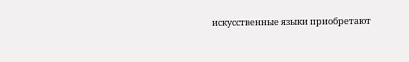искусственные языки приобретают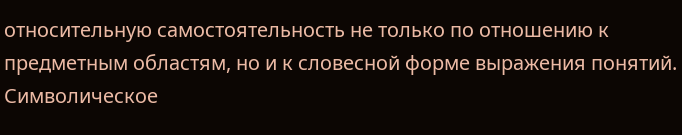относительную самостоятельность не только по отношению к предметным областям, но и к словесной форме выражения понятий. Символическое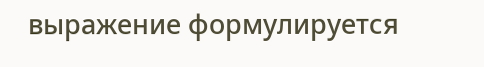выражение формулируется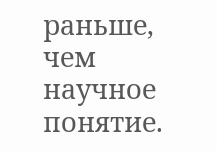раньше, чем научное понятие.